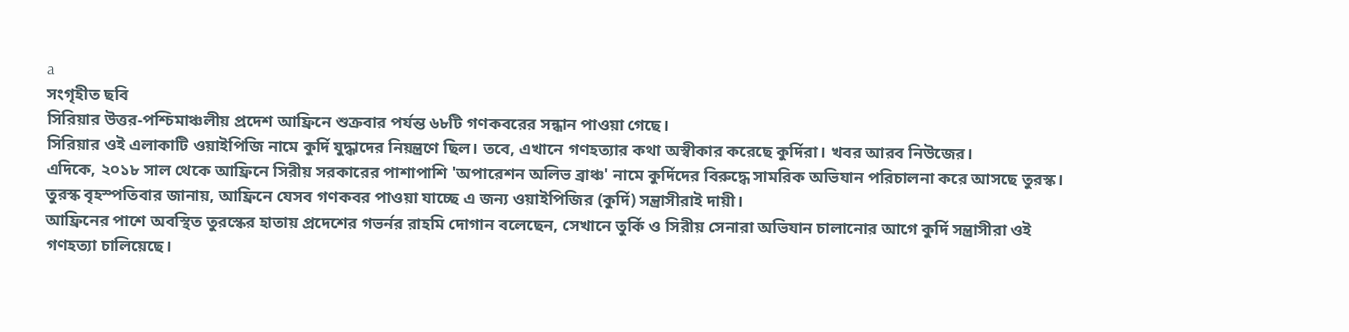a
সংগৃহীত ছবি
সিরিয়ার উত্তর-পশ্চিমাঞ্চলীয় প্রদেশ আফ্রিনে শুক্রবার পর্যন্ত ৬৮টি গণকবরের সন্ধান পাওয়া গেছে।
সিরিয়ার ওই এলাকাটি ওয়াইপিজি নামে কুর্দি যুদ্ধাদের নিয়ন্ত্রণে ছিল। তবে, এখানে গণহত্যার কথা অস্বীকার করেছে কুর্দিরা। খবর আরব নিউজের।
এদিকে, ২০১৮ সাল থেকে আফ্রিনে সিরীয় সরকারের পাশাপাশি 'অপারেশন অলিভ ব্রাঞ্চ' নামে কুর্দিদের বিরুদ্ধে সামরিক অভিযান পরিচালনা করে আসছে তুরস্ক।
তুরস্ক বৃহস্পতিবার জানায়, আফ্রিনে যেসব গণকবর পাওয়া যাচ্ছে এ জন্য ওয়াইপিজির (কুর্দি) সন্ত্রাসীরাই দায়ী।
আফ্রিনের পাশে অবস্থিত তুরস্কের হাতায় প্রদেশের গভর্নর রাহমি দোগান বলেছেন, সেখানে তুর্কি ও সিরীয় সেনারা অভিযান চালানোর আগে কুর্দি সন্ত্রাসীরা ওই গণহত্যা চালিয়েছে।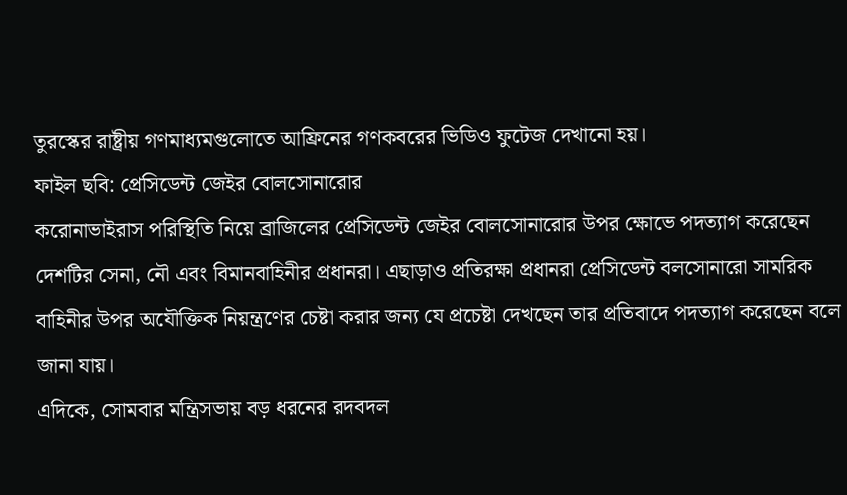তুরস্কের রাষ্ট্রীয় গণমাধ্যমগুলোতে আফ্রিনের গণকবরের ভিডিও ফুটেজ দেখানো হয়।
ফাইল ছবি: প্রেসিডেন্ট জেইর বোলসোনারোর
করোনাভাইরাস পরিস্থিতি নিয়ে ব্রাজিলের প্রেসিডেন্ট জেইর বোলসোনারোর উপর ক্ষোভে পদত্যাগ করেছেন দেশটির সেনা, নৌ এবং বিমানবাহিনীর প্রধানরা। এছাড়াও প্রতিরক্ষা প্রধানরা প্রেসিডেন্ট বলসোনারো সামরিক বাহিনীর উপর অযৌক্তিক নিয়ন্ত্রণের চেষ্টা করার জন্য যে প্রচেষ্টা দেখছেন তার প্রতিবাদে পদত্যাগ করেছেন বলে জানা যায়।
এদিকে, সোমবার মন্ত্রিসভায় বড় ধরনের রদবদল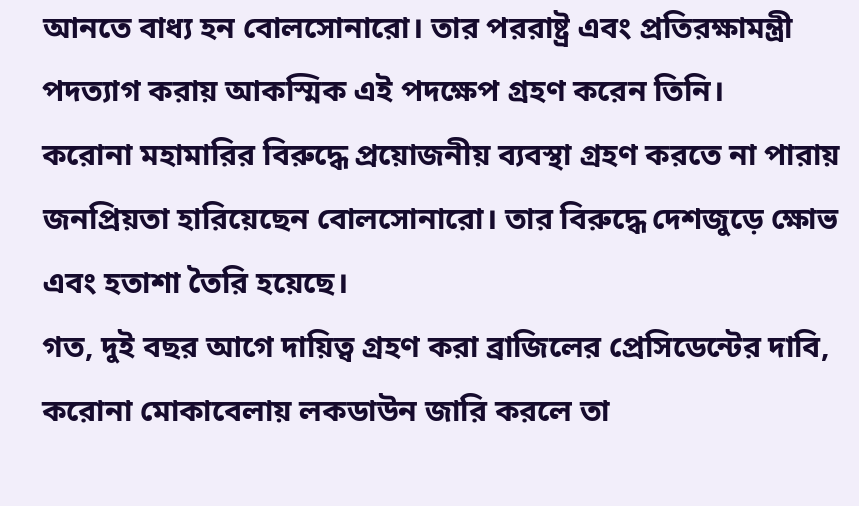আনতে বাধ্য হন বোলসোনারো। তার পররাষ্ট্র এবং প্রতিরক্ষামন্ত্রী পদত্যাগ করায় আকস্মিক এই পদক্ষেপ গ্রহণ করেন তিনি।
করোনা মহামারির বিরুদ্ধে প্রয়োজনীয় ব্যবস্থা গ্রহণ করতে না পারায় জনপ্রিয়তা হারিয়েছেন বোলসোনারো। তার বিরুদ্ধে দেশজুড়ে ক্ষোভ এবং হতাশা তৈরি হয়েছে।
গত, দুই বছর আগে দায়িত্ব গ্রহণ করা ব্রাজিলের প্রেসিডেন্টের দাবি, করোনা মোকাবেলায় লকডাউন জারি করলে তা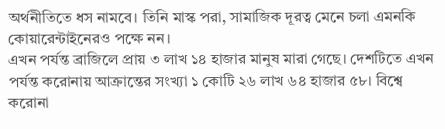অর্থনীতিতে ধস নামবে। তিনি মাস্ক পরা, সামাজিক দূরত্ব মেনে চলা এমনকি কোয়ারেন্টাইনেরও পক্ষে নন।
এখন পর্যন্ত ব্রাজিলে প্রায় ৩ লাখ ১৪ হাজার মানুষ মারা গেছে। দেশটিতে এখন পর্যন্ত করোনায় আক্রান্তের সংখ্যা ১ কোটি ২৬ লাখ ৬৪ হাজার ৫৮। বিশ্বে করোনা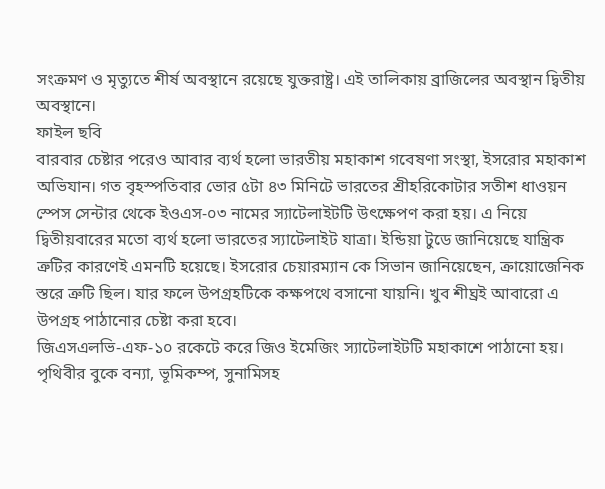সংক্রমণ ও মৃত্যুতে শীর্ষ অবস্থানে রয়েছে যুক্তরাষ্ট্র। এই তালিকায় ব্রাজিলের অবস্থান দ্বিতীয় অবস্থানে।
ফাইল ছবি
বারবার চেষ্টার পরেও আবার ব্যর্থ হলো ভারতীয় মহাকাশ গবেষণা সংস্থা, ইসরোর মহাকাশ অভিযান। গত বৃহস্পতিবার ভোর ৫টা ৪৩ মিনিটে ভারতের শ্রীহরিকোটার সতীশ ধাওয়ন স্পেস সেন্টার থেকে ইওএস-০৩ নামের স্যাটেলাইটটি উৎক্ষেপণ করা হয়। এ নিয়ে দ্বিতীয়বারের মতো ব্যর্থ হলো ভারতের স্যাটেলাইট যাত্রা। ইন্ডিয়া টুডে জানিয়েছে যান্ত্রিক ত্রুটির কারণেই এমনটি হয়েছে। ইসরোর চেয়ারম্যান কে সিভান জানিয়েছেন, ক্রায়োজেনিক স্তরে ত্রুটি ছিল। যার ফলে উপগ্রহটিকে কক্ষপথে বসানো যায়নি। খুব শীঘ্রই আবারো এ উপগ্রহ পাঠানোর চেষ্টা করা হবে।
জিএসএলভি-এফ-১০ রকেটে করে জিও ইমেজিং স্যাটেলাইটটি মহাকাশে পাঠানো হয়। পৃথিবীর বুকে বন্যা, ভূমিকম্প, সুনামিসহ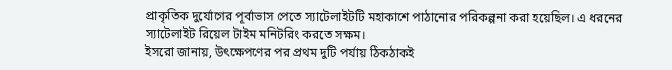প্রাকৃতিক দুর্যোগের পূর্বাভাস পেতে স্যাটেলাইটটি মহাকাশে পাঠানোর পরিকল্পনা করা হয়েছিল। এ ধরনের স্যাটেলাইট রিয়েল টাইম মনিটরিং করতে সক্ষম।
ইসরো জানায়, উৎক্ষেপণের পর প্রথম দুটি পর্যায় ঠিকঠাকই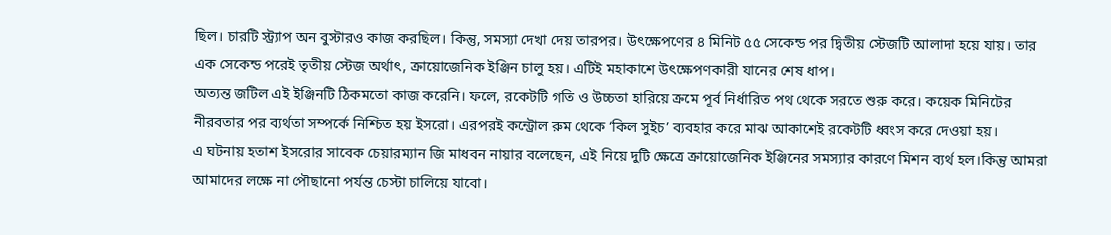ছিল। চারটি স্ট্র্যাপ অন বুস্টারও কাজ করছিল। কিন্তু, সমস্যা দেখা দেয় তারপর। উৎক্ষেপণের ৪ মিনিট ৫৫ সেকেন্ড পর দ্বিতীয় স্টেজটি আলাদা হয়ে যায়। তার এক সেকেন্ড পরেই তৃতীয় স্টেজ অর্থাৎ, ক্রায়োজেনিক ইঞ্জিন চালু হয়। এটিই মহাকাশে উৎক্ষেপণকারী যানের শেষ ধাপ।
অত্যন্ত জটিল এই ইঞ্জিনটি ঠিকমতো কাজ করেনি। ফলে, রকেটটি গতি ও উচ্চতা হারিয়ে ক্রমে পূর্ব নির্ধারিত পথ থেকে সরতে শুরু করে। কয়েক মিনিটের নীরবতার পর ব্যর্থতা সম্পর্কে নিশ্চিত হয় ইসরো। এরপরই কন্ট্রোল রুম থেকে ‘কিল সুইচ’ ব্যবহার করে মাঝ আকাশেই রকেটটি ধ্বংস করে দেওয়া হয়।
এ ঘটনায় হতাশ ইসরোর সাবেক চেয়ারম্যান জি মাধবন নায়ার বলেছেন, এই নিয়ে দুটি ক্ষেত্রে ক্রায়োজেনিক ইঞ্জিনের সমস্যার কারণে মিশন ব্যর্থ হল।কিন্তু আমরা আমাদের লক্ষে না পৌছানো পর্যন্ত চেস্টা চালিয়ে যাবো।